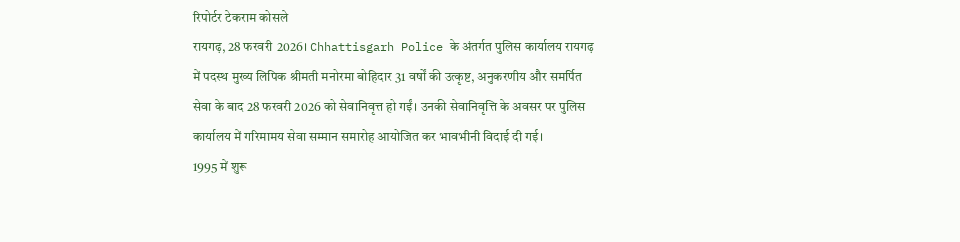रिपोर्टर टेकराम कोसले
रायगढ़, 28 फरवरी 2026। Chhattisgarh Police के अंतर्गत पुलिस कार्यालय रायगढ़ में पदस्थ मुख्य लिपिक श्रीमती मनोरमा बोहिदार 31 वर्षों की उत्कृष्ट, अनुकरणीय और समर्पित सेवा के बाद 28 फरवरी 2026 को सेवानिवृत्त हो गईं। उनकी सेवानिवृत्ति के अवसर पर पुलिस कार्यालय में गरिमामय सेवा सम्मान समारोह आयोजित कर भावभीनी विदाई दी गई।
1995 में शुरू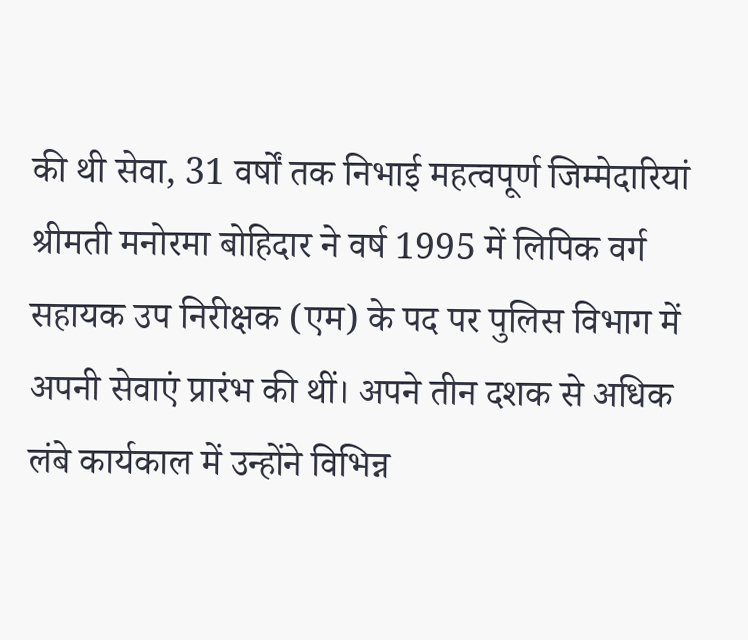की थी सेवा, 31 वर्षों तक निभाई महत्वपूर्ण जिम्मेदारियां
श्रीमती मनोरमा बोहिदार ने वर्ष 1995 में लिपिक वर्ग सहायक उप निरीक्षक (एम) के पद पर पुलिस विभाग में अपनी सेवाएं प्रारंभ की थीं। अपने तीन दशक से अधिक लंबे कार्यकाल में उन्होंने विभिन्न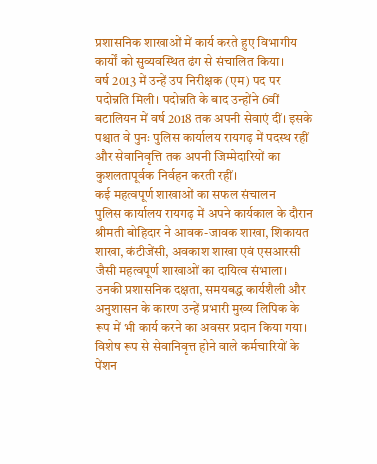प्रशासनिक शाखाओं में कार्य करते हुए विभागीय कार्यों को सुव्यवस्थित ढंग से संचालित किया।
वर्ष 2013 में उन्हें उप निरीक्षक (एम) पद पर पदोन्नति मिली। पदोन्नति के बाद उन्होंने 6वीं बटालियन में वर्ष 2018 तक अपनी सेवाएं दीं। इसके पश्चात वे पुनः पुलिस कार्यालय रायगढ़ में पदस्थ रहीं और सेवानिवृत्ति तक अपनी जिम्मेदारियों का कुशलतापूर्वक निर्वहन करती रहीं।
कई महत्वपूर्ण शाखाओं का सफल संचालन
पुलिस कार्यालय रायगढ़ में अपने कार्यकाल के दौरान श्रीमती बोहिदार ने आवक-जावक शाखा, शिकायत शाखा, कंटीजेंसी, अवकाश शाखा एवं एसआरसी जैसी महत्वपूर्ण शाखाओं का दायित्व संभाला।
उनकी प्रशासनिक दक्षता, समयबद्ध कार्यशैली और अनुशासन के कारण उन्हें प्रभारी मुख्य लिपिक के रूप में भी कार्य करने का अवसर प्रदान किया गया।
विशेष रूप से सेवानिवृत्त होने वाले कर्मचारियों के पेंशन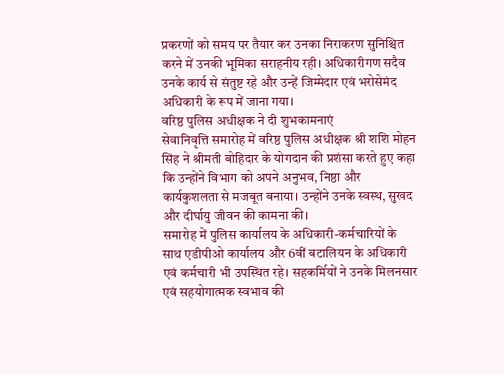प्रकरणों को समय पर तैयार कर उनका निराकरण सुनिश्चित करने में उनकी भूमिका सराहनीय रही। अधिकारीगण सदैव उनके कार्य से संतुष्ट रहे और उन्हें जिम्मेदार एवं भरोसेमंद अधिकारी के रूप में जाना गया।
वरिष्ठ पुलिस अधीक्षक ने दी शुभकामनाएं
सेवानिवृत्ति समारोह में वरिष्ठ पुलिस अधीक्षक श्री शशि मोहन सिंह ने श्रीमती बोहिदार के योगदान की प्रशंसा करते हुए कहा कि उन्होंने विभाग को अपने अनुभव, निष्ठा और कार्यकुशलता से मजबूत बनाया। उन्होंने उनके स्वस्थ, सुखद और दीर्घायु जीवन की कामना की।
समारोह में पुलिस कार्यालय के अधिकारी-कर्मचारियों के साथ एडीपीओ कार्यालय और 6वीं बटालियन के अधिकारी एवं कर्मचारी भी उपस्थित रहे। सहकर्मियों ने उनके मिलनसार एवं सहयोगात्मक स्वभाव की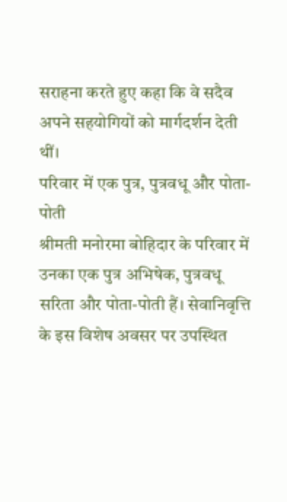सराहना करते हुए कहा कि वे सदैव अपने सहयोगियों को मार्गदर्शन देती थीं।
परिवार में एक पुत्र, पुत्रवधू और पोता-पोती
श्रीमती मनोरमा बोहिदार के परिवार में उनका एक पुत्र अभिषेक, पुत्रवधू सरिता और पोता-पोती हैं। सेवानिवृत्ति के इस विशेष अवसर पर उपस्थित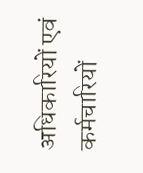अधिकारियों एवं कर्मचारियों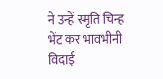ने उन्हें स्मृति चिन्ह भेंट कर भावभीनी विदाई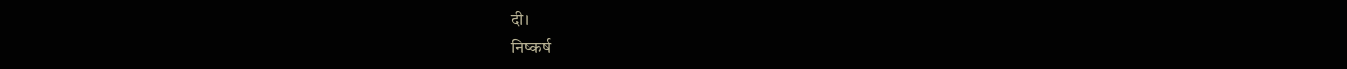दी।
निष्कर्ष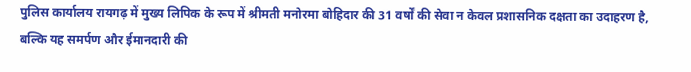पुलिस कार्यालय रायगढ़ में मुख्य लिपिक के रूप में श्रीमती मनोरमा बोहिदार की 31 वर्षों की सेवा न केवल प्रशासनिक दक्षता का उदाहरण है, बल्कि यह समर्पण और ईमानदारी की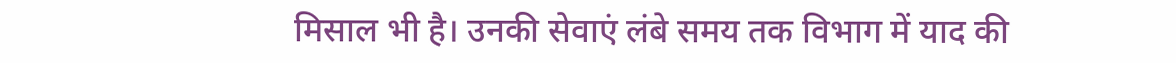मिसाल भी है। उनकी सेवाएं लंबे समय तक विभाग में याद की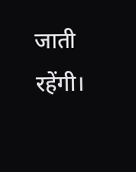जाती रहेंगी।